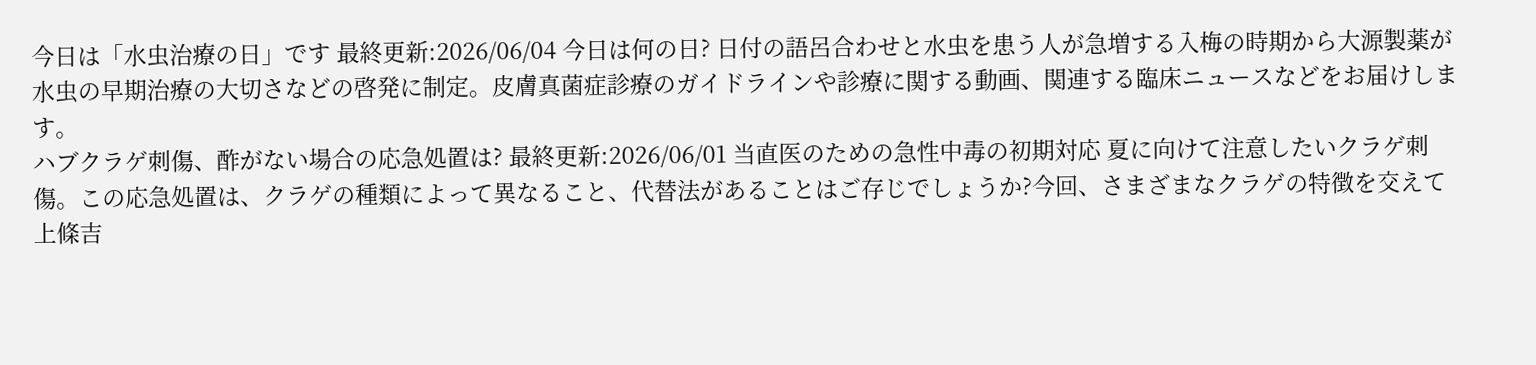今日は「水虫治療の日」です 最終更新:2026/06/04 今日は何の日? 日付の語呂合わせと水虫を患う人が急増する入梅の時期から大源製薬が水虫の早期治療の大切さなどの啓発に制定。皮膚真菌症診療のガイドラインや診療に関する動画、関連する臨床ニュースなどをお届けします。
ハブクラゲ刺傷、酢がない場合の応急処置は? 最終更新:2026/06/01 当直医のための急性中毒の初期対応 夏に向けて注意したいクラゲ刺傷。この応急処置は、クラゲの種類によって異なること、代替法があることはご存じでしょうか?今回、さまざまなクラゲの特徴を交えて上條吉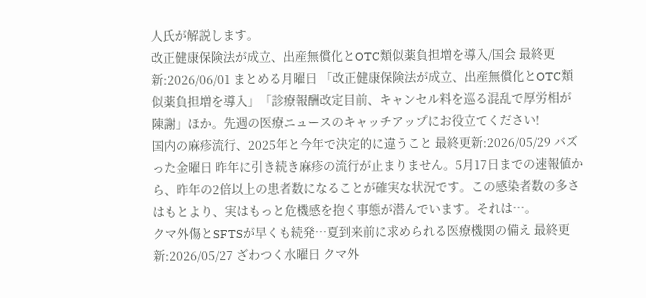人氏が解説します。
改正健康保険法が成立、出産無償化とOTC類似薬負担増を導入/国会 最終更新:2026/06/01 まとめる月曜日 「改正健康保険法が成立、出産無償化とOTC類似薬負担増を導入」「診療報酬改定目前、キャンセル料を巡る混乱で厚労相が陳謝」ほか。先週の医療ニュースのキャッチアップにお役立てください!
国内の麻疹流行、2025年と今年で決定的に違うこと 最終更新:2026/05/29 バズった金曜日 昨年に引き続き麻疹の流行が止まりません。5月17日までの速報値から、昨年の2倍以上の患者数になることが確実な状況です。この感染者数の多さはもとより、実はもっと危機感を抱く事態が潜んでいます。それは…。
クマ外傷とSFTSが早くも続発…夏到来前に求められる医療機関の備え 最終更新:2026/05/27 ざわつく水曜日 クマ外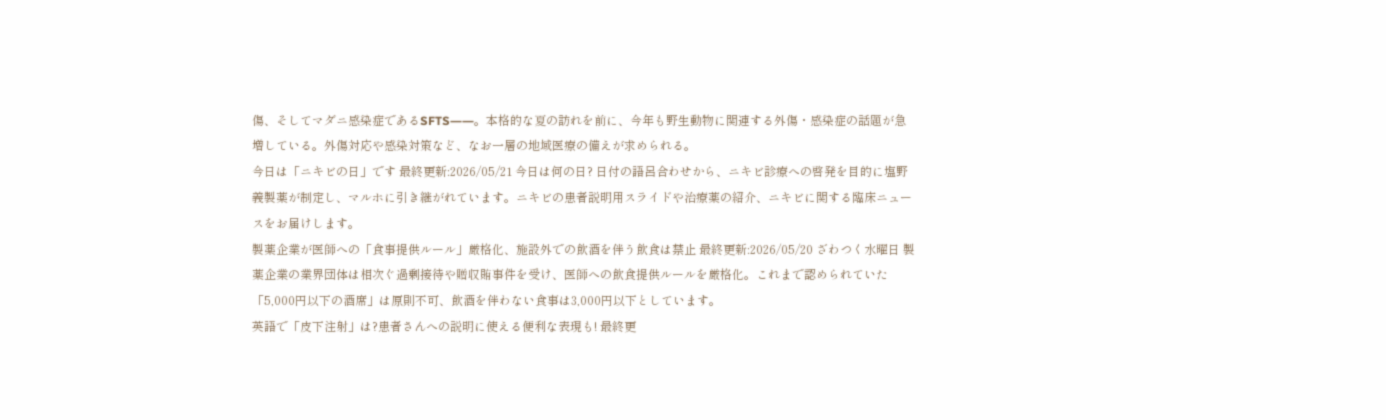傷、そしてマダニ感染症であるSFTS――。本格的な夏の訪れを前に、今年も野生動物に関連する外傷・感染症の話題が急増している。外傷対応や感染対策など、なお一層の地域医療の備えが求められる。
今日は「ニキビの日」です 最終更新:2026/05/21 今日は何の日? 日付の語呂合わせから、ニキビ診療への啓発を目的に塩野義製薬が制定し、マルホに引き継がれています。ニキビの患者説明用スライドや治療薬の紹介、ニキビに関する臨床ニュースをお届けします。
製薬企業が医師への「食事提供ルール」厳格化、施設外での飲酒を伴う飲食は禁止 最終更新:2026/05/20 ざわつく水曜日 製薬企業の業界団体は相次ぐ過剰接待や贈収賄事件を受け、医師への飲食提供ルールを厳格化。これまで認められていた「5,000円以下の酒席」は原則不可、飲酒を伴わない食事は3,000円以下としています。
英語で「皮下注射」は?患者さんへの説明に使える便利な表現も! 最終更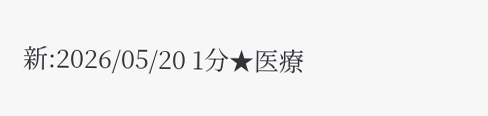新:2026/05/20 1分★医療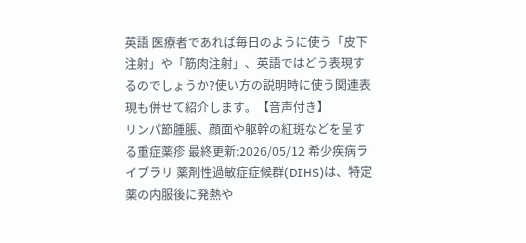英語 医療者であれば毎日のように使う「皮下注射」や「筋肉注射」、英語ではどう表現するのでしょうか?使い方の説明時に使う関連表現も併せて紹介します。【音声付き】
リンパ節腫脹、顔面や躯幹の紅斑などを呈する重症薬疹 最終更新:2026/05/12 希少疾病ライブラリ 薬剤性過敏症症候群(DIHS)は、特定薬の内服後に発熱や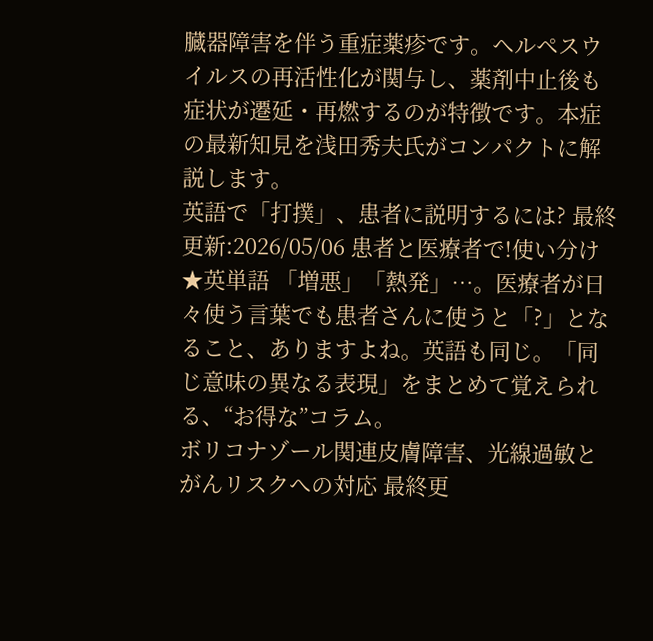臓器障害を伴う重症薬疹です。ヘルペスウイルスの再活性化が関与し、薬剤中止後も症状が遷延・再燃するのが特徴です。本症の最新知見を浅田秀夫氏がコンパクトに解説します。
英語で「打撲」、患者に説明するには? 最終更新:2026/05/06 患者と医療者で!使い分け★英単語 「増悪」「熱発」…。医療者が日々使う言葉でも患者さんに使うと「?」となること、ありますよね。英語も同じ。「同じ意味の異なる表現」をまとめて覚えられる、“お得な”コラム。
ボリコナゾール関連皮膚障害、光線過敏とがんリスクへの対応 最終更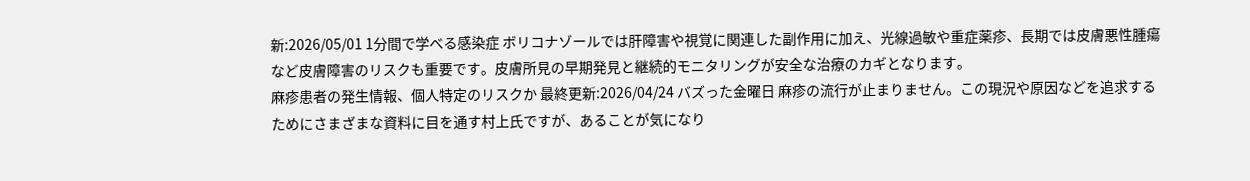新:2026/05/01 1分間で学べる感染症 ボリコナゾールでは肝障害や視覚に関連した副作用に加え、光線過敏や重症薬疹、長期では皮膚悪性腫瘍など皮膚障害のリスクも重要です。皮膚所見の早期発見と継続的モニタリングが安全な治療のカギとなります。
麻疹患者の発生情報、個人特定のリスクか 最終更新:2026/04/24 バズった金曜日 麻疹の流行が止まりません。この現況や原因などを追求するためにさまざまな資料に目を通す村上氏ですが、あることが気になり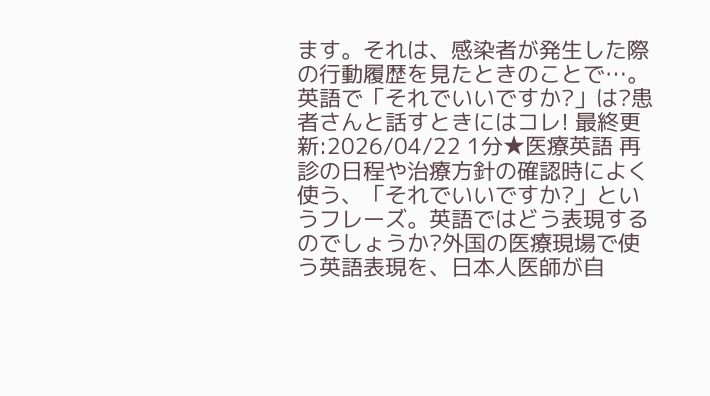ます。それは、感染者が発生した際の行動履歴を見たときのことで…。
英語で「それでいいですか?」は?患者さんと話すときにはコレ! 最終更新:2026/04/22 1分★医療英語 再診の日程や治療方針の確認時によく使う、「それでいいですか?」というフレーズ。英語ではどう表現するのでしょうか?外国の医療現場で使う英語表現を、日本人医師が自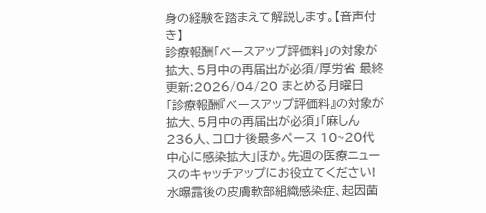身の経験を踏まえて解説します。【音声付き】
診療報酬「ベースアップ評価料」の対象が拡大、5月中の再届出が必須/厚労省 最終更新:2026/04/20 まとめる月曜日 「診療報酬『ベースアップ評価料』の対象が拡大、5月中の再届出が必須」「麻しん236人、コロナ後最多ペース 10~20代中心に感染拡大」ほか。先週の医療ニュースのキャッチアップにお役立てください!
水曝露後の皮膚軟部組織感染症、起因菌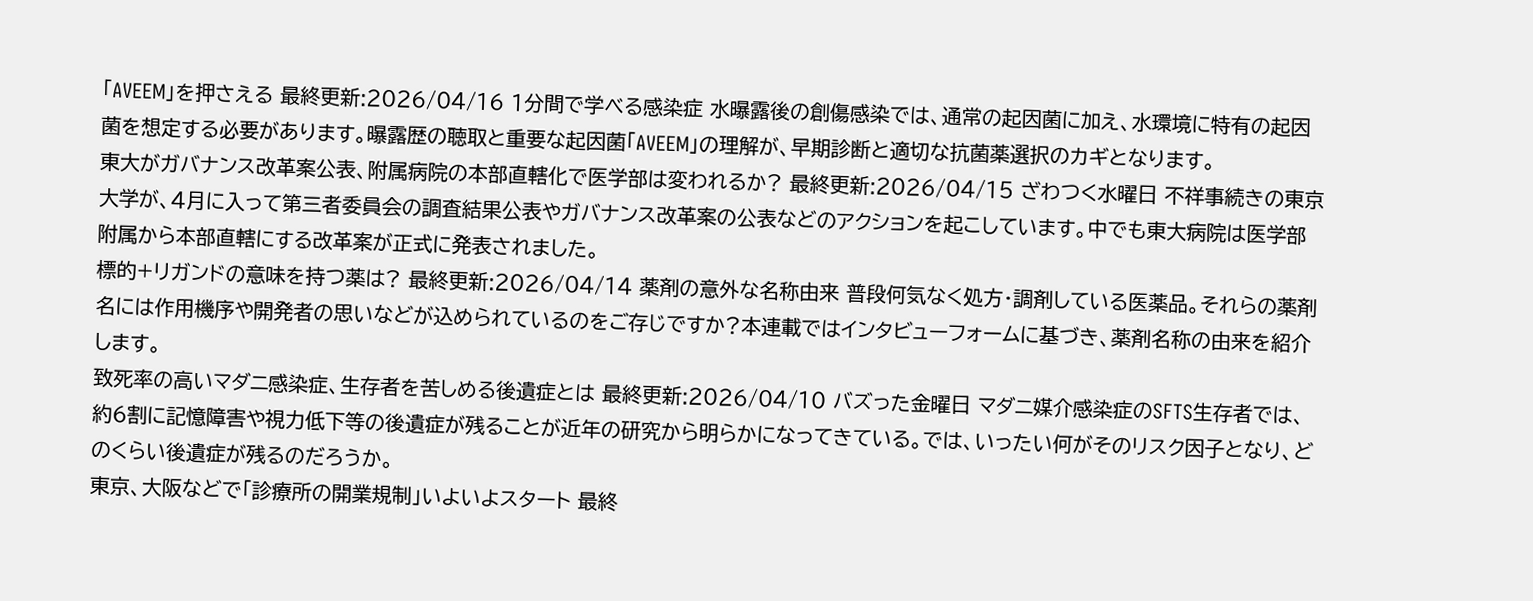「AVEEM」を押さえる 最終更新:2026/04/16 1分間で学べる感染症 水曝露後の創傷感染では、通常の起因菌に加え、水環境に特有の起因菌を想定する必要があります。曝露歴の聴取と重要な起因菌「AVEEM」の理解が、早期診断と適切な抗菌薬選択のカギとなります。
東大がガバナンス改革案公表、附属病院の本部直轄化で医学部は変われるか? 最終更新:2026/04/15 ざわつく水曜日 不祥事続きの東京大学が、4月に入って第三者委員会の調査結果公表やガバナンス改革案の公表などのアクションを起こしています。中でも東大病院は医学部附属から本部直轄にする改革案が正式に発表されました。
標的+リガンドの意味を持つ薬は? 最終更新:2026/04/14 薬剤の意外な名称由来 普段何気なく処方・調剤している医薬品。それらの薬剤名には作用機序や開発者の思いなどが込められているのをご存じですか?本連載ではインタビューフォームに基づき、薬剤名称の由来を紹介します。
致死率の高いマダニ感染症、生存者を苦しめる後遺症とは 最終更新:2026/04/10 バズった金曜日 マダニ媒介感染症のSFTS生存者では、約6割に記憶障害や視力低下等の後遺症が残ることが近年の研究から明らかになってきている。では、いったい何がそのリスク因子となり、どのくらい後遺症が残るのだろうか。
東京、大阪などで「診療所の開業規制」いよいよスタート 最終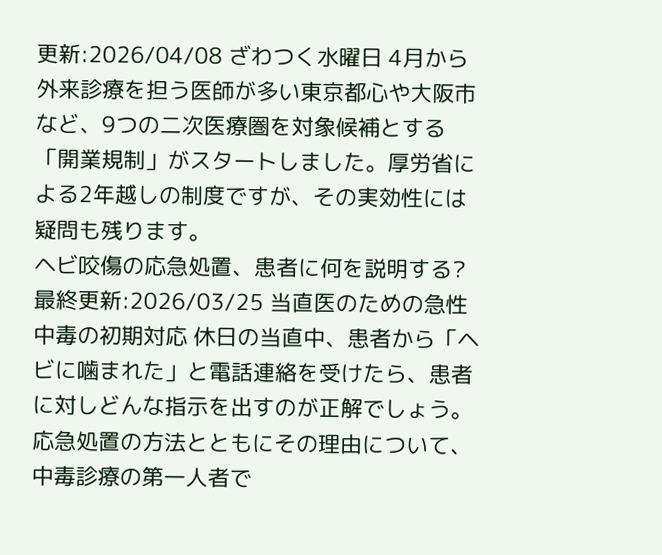更新:2026/04/08 ざわつく水曜日 4月から外来診療を担う医師が多い東京都心や大阪市など、9つの二次医療圏を対象候補とする「開業規制」がスタートしました。厚労省による2年越しの制度ですが、その実効性には疑問も残ります。
ヘビ咬傷の応急処置、患者に何を説明する? 最終更新:2026/03/25 当直医のための急性中毒の初期対応 休日の当直中、患者から「ヘビに噛まれた」と電話連絡を受けたら、患者に対しどんな指示を出すのが正解でしょう。応急処置の方法とともにその理由について、中毒診療の第一人者で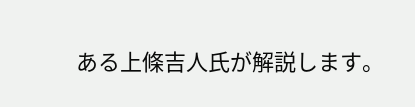ある上條吉人氏が解説します。